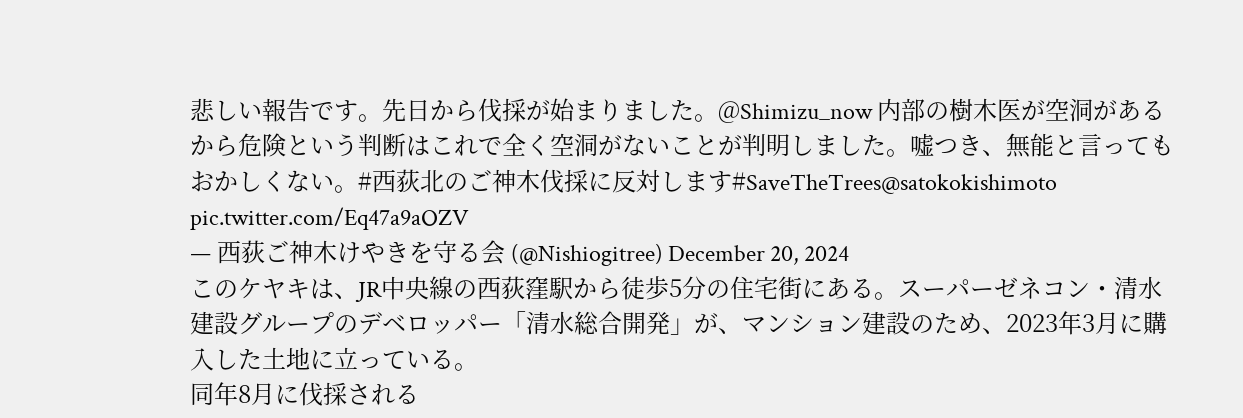悲しい報告です。先日から伐採が始まりました。@Shimizu_now 内部の樹木医が空洞があるから危険という判断はこれで全く空洞がないことが判明しました。嘘つき、無能と言ってもおかしくない。#西荻北のご神木伐採に反対します#SaveTheTrees@satokokishimoto pic.twitter.com/Eq47a9aOZV
— 西荻ご神木けやきを守る会 (@Nishiogitree) December 20, 2024
このケヤキは、JR中央線の西荻窪駅から徒歩5分の住宅街にある。スーパーゼネコン・清水建設グループのデベロッパー「清水総合開発」が、マンション建設のため、2023年3月に購入した土地に立っている。
同年8月に伐採される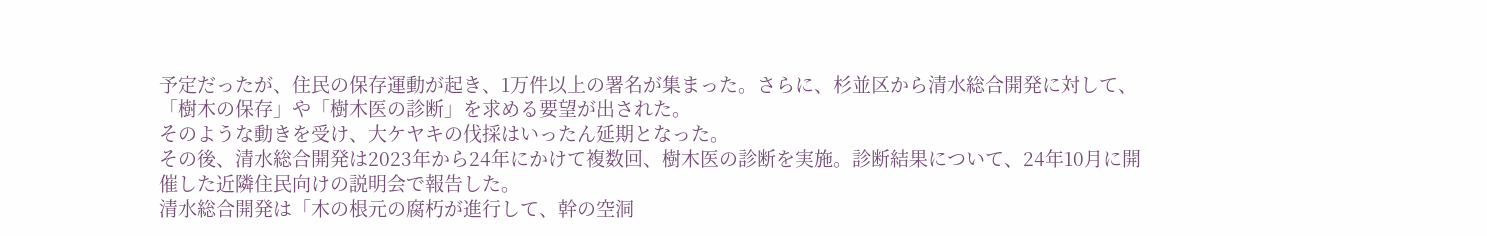予定だったが、住民の保存運動が起き、1万件以上の署名が集まった。さらに、杉並区から清水総合開発に対して、「樹木の保存」や「樹木医の診断」を求める要望が出された。
そのような動きを受け、大ケヤキの伐採はいったん延期となった。
その後、清水総合開発は2023年から24年にかけて複数回、樹木医の診断を実施。診断結果について、24年10月に開催した近隣住民向けの説明会で報告した。
清水総合開発は「木の根元の腐朽が進行して、幹の空洞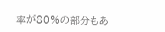率が80%の部分もあ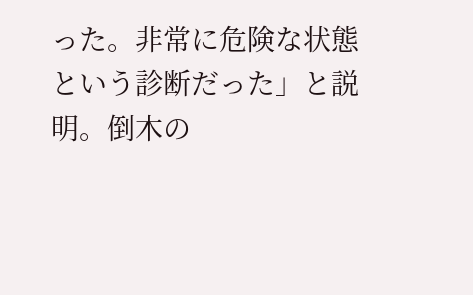った。非常に危険な状態という診断だった」と説明。倒木の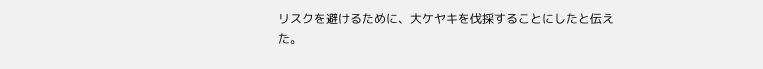リスクを避けるために、大ケヤキを伐採することにしたと伝えた。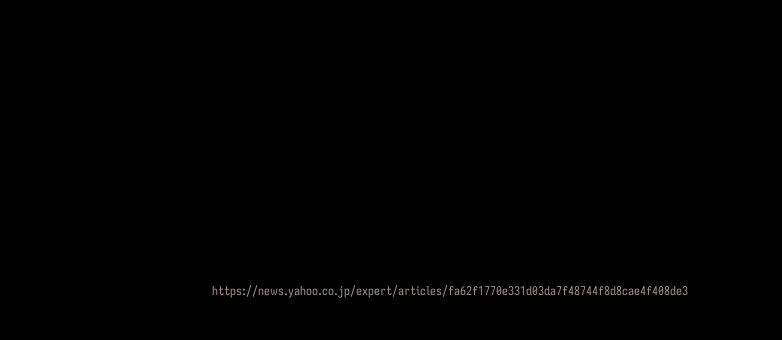https://news.yahoo.co.jp/expert/articles/fa62f1770e331d03da7f48744f8d8cae4f408de3